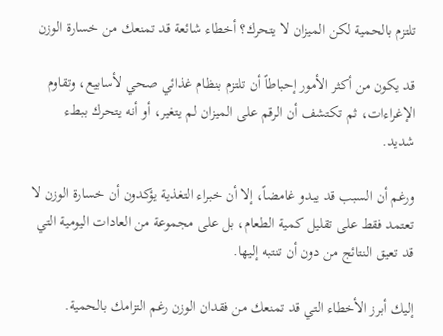تلتزم بالحمية لكن الميزان لا يتحرك؟ أخطاء شائعة قد تمنعك من خسارة الوزن

قد يكون من أكثر الأمور إحباطاً أن تلتزم بنظام غذائي صحي لأسابيع، وتقاوم الإغراءات، ثم تكتشف أن الرقم على الميزان لم يتغير، أو أنه يتحرك ببطء شديد.

ورغم أن السبب قد يبدو غامضاً، إلا أن خبراء التغذية يؤكدون أن خسارة الوزن لا تعتمد فقط على تقليل كمية الطعام، بل على مجموعة من العادات اليومية التي قد تعيق النتائج من دون أن تنتبه إليها.

إليك أبرز الأخطاء التي قد تمنعك من فقدان الوزن رغم التزامك بالحمية.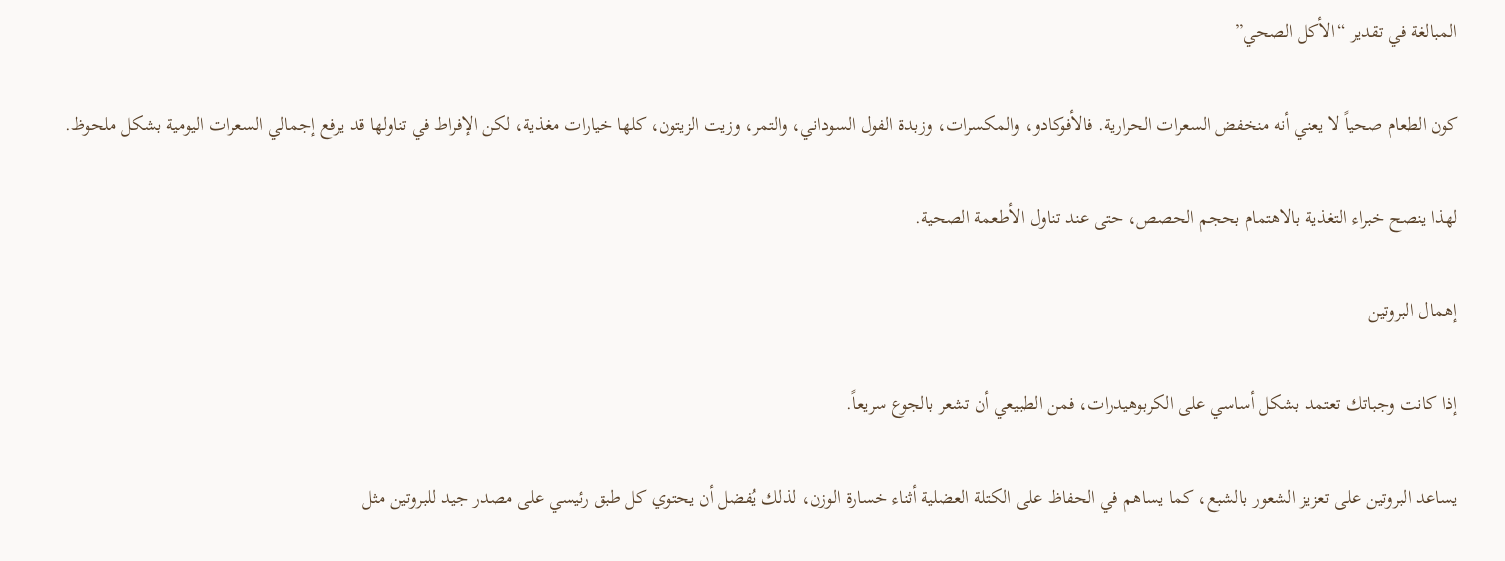المبالغة في تقدير “الأكل الصحي”

كون الطعام صحياً لا يعني أنه منخفض السعرات الحرارية. فالأفوكادو، والمكسرات، وزبدة الفول السوداني، والتمر، وزيت الزيتون، كلها خيارات مغذية، لكن الإفراط في تناولها قد يرفع إجمالي السعرات اليومية بشكل ملحوظ.

لهذا ينصح خبراء التغذية بالاهتمام بحجم الحصص، حتى عند تناول الأطعمة الصحية.

إهمال البروتين

إذا كانت وجباتك تعتمد بشكل أساسي على الكربوهيدرات، فمن الطبيعي أن تشعر بالجوع سريعاً.

يساعد البروتين على تعزيز الشعور بالشبع، كما يساهم في الحفاظ على الكتلة العضلية أثناء خسارة الوزن، لذلك يُفضل أن يحتوي كل طبق رئيسي على مصدر جيد للبروتين مثل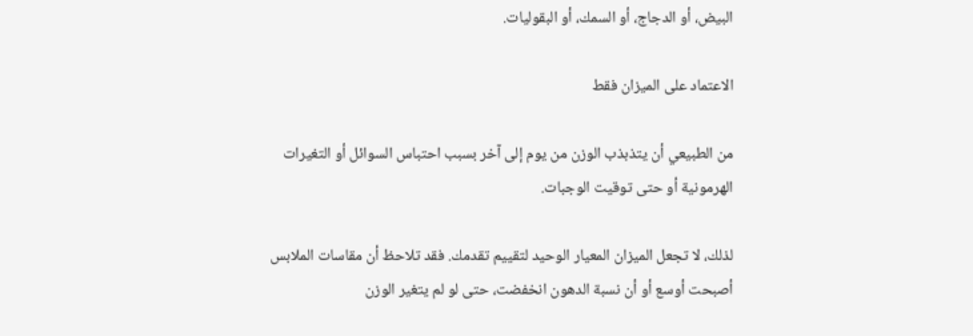البيض، أو الدجاج، أو السمك، أو البقوليات.

الاعتماد على الميزان فقط

من الطبيعي أن يتذبذب الوزن من يوم إلى آخر بسبب احتباس السوائل أو التغيرات الهرمونية أو حتى توقيت الوجبات.

لذلك، لا تجعل الميزان المعيار الوحيد لتقييم تقدمك. فقد تلاحظ أن مقاسات الملابس أصبحت أوسع أو أن نسبة الدهون انخفضت، حتى لو لم يتغير الوزن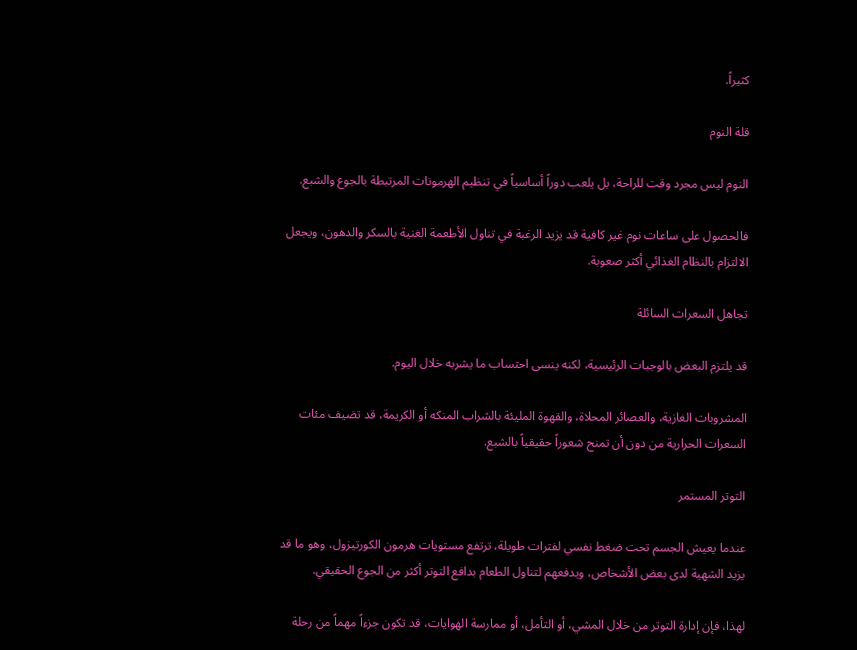كثيراً.

قلة النوم

النوم ليس مجرد وقت للراحة، بل يلعب دوراً أساسياً في تنظيم الهرمونات المرتبطة بالجوع والشبع.

فالحصول على ساعات نوم غير كافية قد يزيد الرغبة في تناول الأطعمة الغنية بالسكر والدهون، ويجعل الالتزام بالنظام الغذائي أكثر صعوبة.

تجاهل السعرات السائلة

قد يلتزم البعض بالوجبات الرئيسية، لكنه ينسى احتساب ما يشربه خلال اليوم.

المشروبات الغازية، والعصائر المحلاة، والقهوة المليئة بالشراب المنكه أو الكريمة، قد تضيف مئات السعرات الحرارية من دون أن تمنح شعوراً حقيقياً بالشبع.

التوتر المستمر

عندما يعيش الجسم تحت ضغط نفسي لفترات طويلة، ترتفع مستويات هرمون الكورتيزول، وهو ما قد يزيد الشهية لدى بعض الأشخاص، ويدفعهم لتناول الطعام بدافع التوتر أكثر من الجوع الحقيقي.

لهذا، فإن إدارة التوتر من خلال المشي، أو التأمل، أو ممارسة الهوايات، قد تكون جزءاً مهماً من رحلة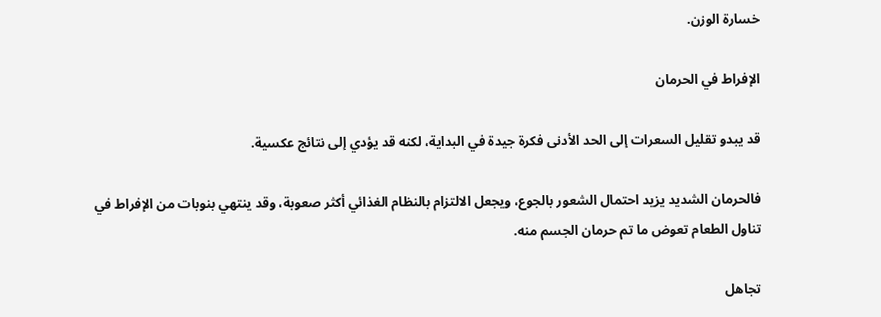خسارة الوزن.

الإفراط في الحرمان

قد يبدو تقليل السعرات إلى الحد الأدنى فكرة جيدة في البداية، لكنه قد يؤدي إلى نتائج عكسية.

فالحرمان الشديد يزيد احتمال الشعور بالجوع، ويجعل الالتزام بالنظام الغذائي أكثر صعوبة، وقد ينتهي بنوبات من الإفراط في تناول الطعام تعوض ما تم حرمان الجسم منه.

تجاهل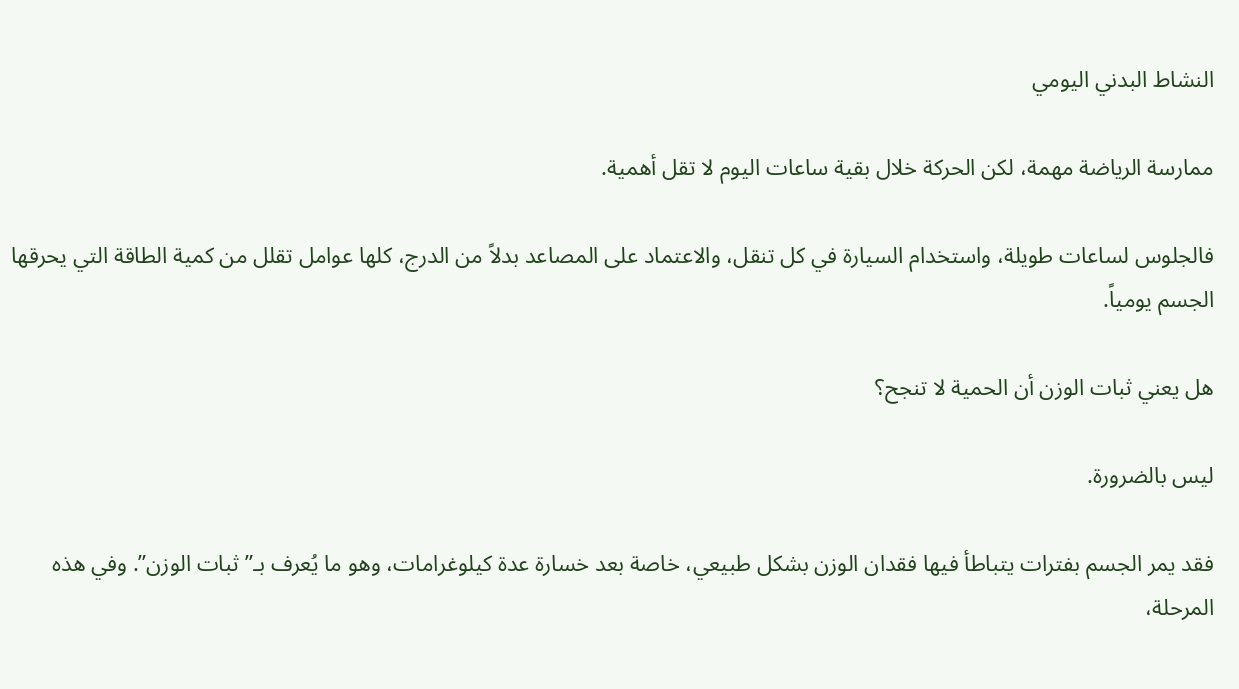النشاط البدني اليومي

ممارسة الرياضة مهمة، لكن الحركة خلال بقية ساعات اليوم لا تقل أهمية.

فالجلوس لساعات طويلة، واستخدام السيارة في كل تنقل، والاعتماد على المصاعد بدلاً من الدرج، كلها عوامل تقلل من كمية الطاقة التي يحرقها الجسم يومياً.

هل يعني ثبات الوزن أن الحمية لا تنجح؟

ليس بالضرورة.

فقد يمر الجسم بفترات يتباطأ فيها فقدان الوزن بشكل طبيعي، خاصة بعد خسارة عدة كيلوغرامات، وهو ما يُعرف بـ”ثبات الوزن”. وفي هذه المرحلة،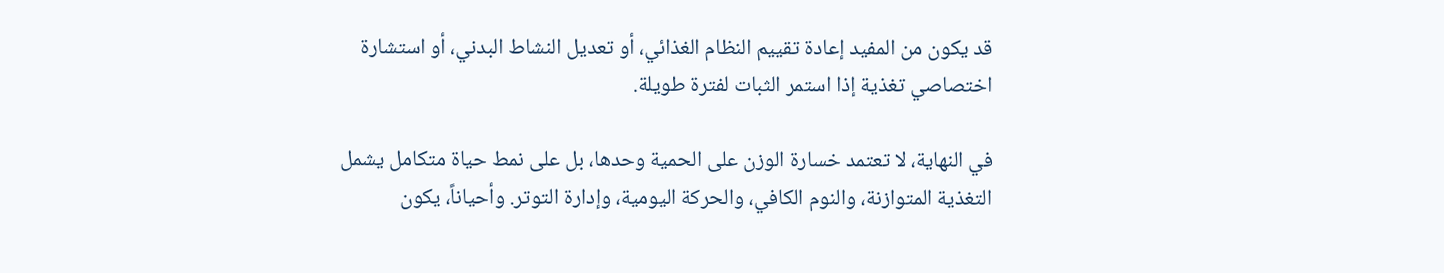قد يكون من المفيد إعادة تقييم النظام الغذائي، أو تعديل النشاط البدني، أو استشارة اختصاصي تغذية إذا استمر الثبات لفترة طويلة.

في النهاية، لا تعتمد خسارة الوزن على الحمية وحدها، بل على نمط حياة متكامل يشمل التغذية المتوازنة، والنوم الكافي، والحركة اليومية، وإدارة التوتر. وأحياناً، يكون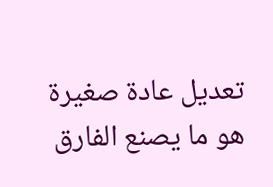تعديل عادة صغيرة هو ما يصنع الفارق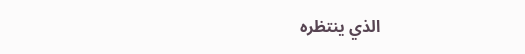الذي ينتظره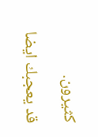كثيرون.

قد يعجبك ايضا